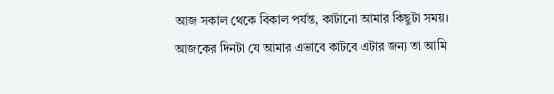আজ সকাল থেকে বিকাল পর্যন্ত, কাটানো আমার কিছুটা সময়।
আজকের দিনটা যে আমার এভাবে কাটবে এটার জন্য তা আমি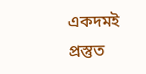একদমই প্রস্তুত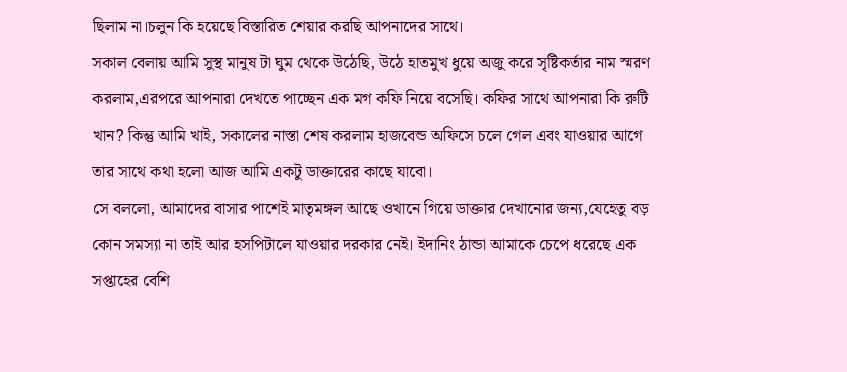ছিলাম না।চলুন কি হয়েছে বিস্তারিত শেয়ার করছি আপনাদের সাথে।
সকাল বেলায় আমি সুস্থ মানুষ টা ঘুম থেকে উঠেছি, উঠে হাতমুখ ধুয়ে অজু করে সৃষ্টিকর্তার নাম স্মরণ করলাম,এরপরে আপনারা দেখতে পাচ্ছেন এক মগ কফি নিয়ে বসেছি। কফির সাথে আপনারা কি রুটি খান? কিন্তু আমি খাই, সকালের নাস্তা শেষ করলাম হাজবেন্ড অফিসে চলে গেল এবং যাওয়ার আগে তার সাথে কথা হলো আজ আমি একটু ডাক্তারের কাছে যাবো।
সে বললো, আমাদের বাসার পাশেই মাতৃমঙ্গল আছে ওখানে গিয়ে ডাক্তার দেখানোর জন্য,যেহেতু বড় কোন সমস্যা না তাই আর হসপিটালে যাওয়ার দরকার নেই। ইদানিং ঠান্ডা আমাকে চেপে ধরেছে এক সপ্তাহের বেশি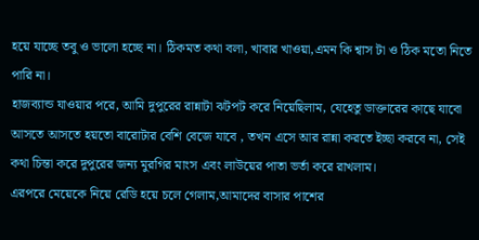হয়ে যাচ্ছে তবু ও ভালো হচ্ছে না। ঠিকমত কথা বলা, খাবার খাওয়া,এমন কি শ্বাস টা ও ঠিক মতো নিতে পারি না।
হাজব্যান্ড যাওয়ার পরে, আমি দুপুরের রান্নাটা ঝটপট করে নিয়েছিলাম, যেহেতু ডাক্তারের কাছে যাবো আসতে আসতে হয়তো বারোটার বেশি বেজে যাবে , তখন এসে আর রান্না করতে ইচ্ছা করবে না, সেই কথা চিন্তা করে দুপুরের জন্য মুরগির মাংস এবং লাউয়ের পাতা ভর্তা করে রাখলাম।
এরপরে মেয়েকে নিয়ে রেডি হয়ে চলে গেলাম,আমাদের বাসার পাশের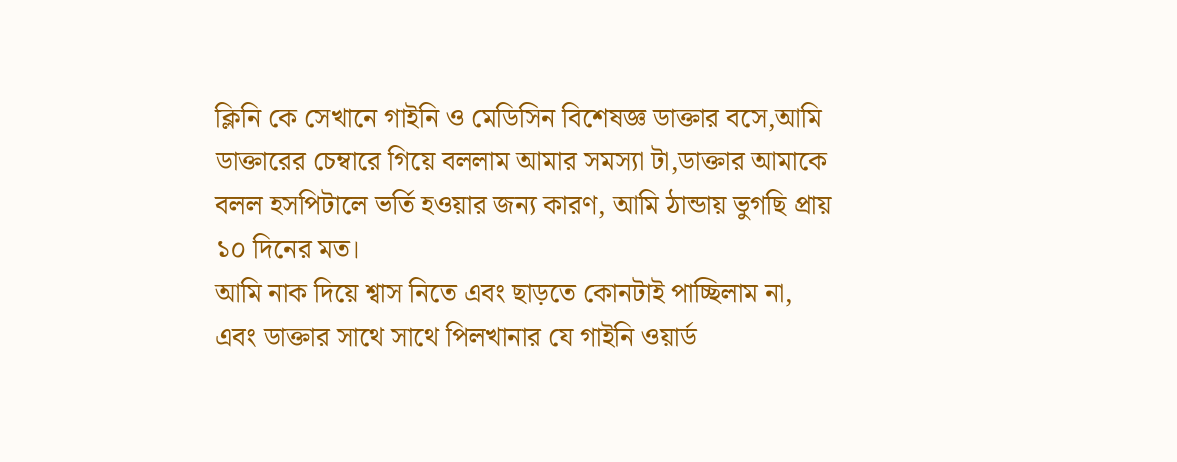ক্লিনি কে সেখানে গাইনি ও মেডিসিন বিশেষজ্ঞ ডাক্তার বসে,আমি ডাক্তারের চেম্বারে গিয়ে বললাম আমার সমস্যা টা,ডাক্তার আমাকে বলল হসপিটালে ভর্তি হওয়ার জন্য কারণ, আমি ঠান্ডায় ভুগছি প্রায় ১০ দিনের মত।
আমি নাক দিয়ে শ্বাস নিতে এবং ছাড়তে কোনটাই পাচ্ছিলাম না, এবং ডাক্তার সাথে সাথে পিলখানার যে গাইনি ওয়ার্ড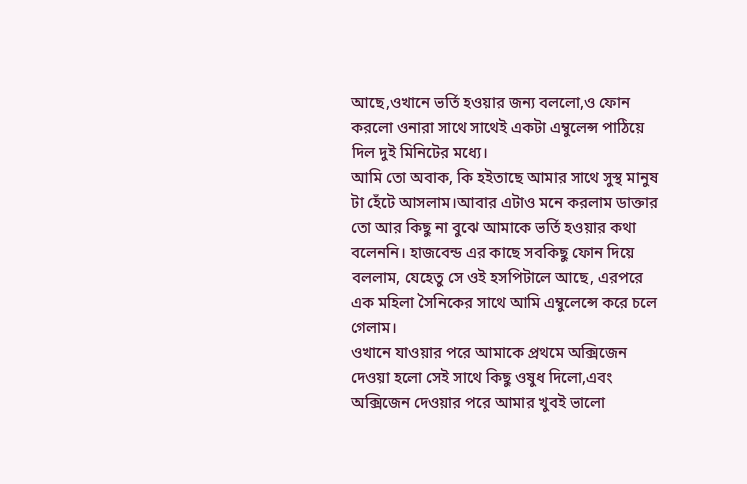আছে,ওখানে ভর্তি হওয়ার জন্য বললো,ও ফোন করলো ওনারা সাথে সাথেই একটা এম্বুলেন্স পাঠিয়ে দিল দুই মিনিটের মধ্যে।
আমি তো অবাক, কি হইতাছে আমার সাথে সুস্থ মানুষ টা হেঁটে আসলাম।আবার এটাও মনে করলাম ডাক্তার তো আর কিছু না বুঝে আমাকে ভর্তি হওয়ার কথা বলেননি। হাজবেন্ড এর কাছে সবকিছু ফোন দিয়ে বললাম, যেহেতু সে ওই হসপিটালে আছে, এরপরে এক মহিলা সৈনিকের সাথে আমি এম্বুলেন্সে করে চলে গেলাম।
ওখানে যাওয়ার পরে আমাকে প্রথমে অক্সিজেন দেওয়া হলো সেই সাথে কিছু ওষুধ দিলো,এবং অক্সিজেন দেওয়ার পরে আমার খুবই ভালো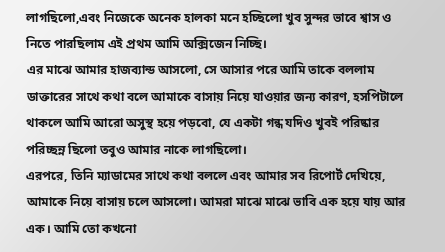লাগছিলো,এবং নিজেকে অনেক হালকা মনে হচ্ছিলো খুব সুন্দর ভাবে শ্বাস ও নিতে পারছিলাম এই প্রথম আমি অক্সিজেন নিচ্ছি।
এর মাঝে আমার হাজব্যান্ড আসলো, সে আসার পরে আমি তাকে বললাম ডাক্তারের সাথে কথা বলে আমাকে বাসায় নিয়ে যাওয়ার জন্য কারণ, হসপিটালে থাকলে আমি আরো অসুস্থ হয়ে পড়বো, যে একটা গন্ধ যদিও খুবই পরিষ্কার পরিচ্ছন্ন ছিলো তবুও আমার নাকে লাগছিলো।
এরপরে, তিনি ম্যাডামের সাথে কথা বললে এবং আমার সব রিপোর্ট দেখিয়ে, আমাকে নিয়ে বাসায় চলে আসলো। আমরা মাঝে মাঝে ভাবি এক হয়ে যায় আর এক। আমি তো কখনো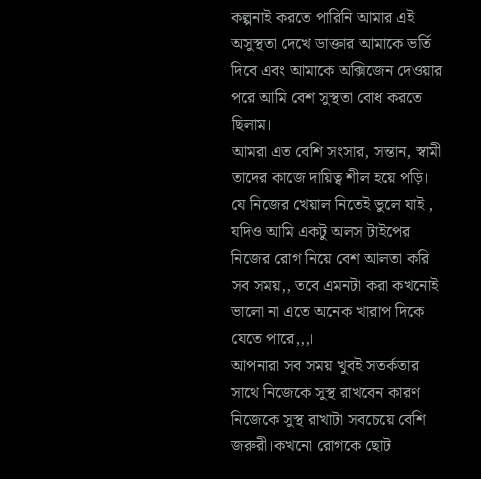কল্পনাই করতে পারিনি আমার এই অসুস্থতা দেখে ডাক্তার আমাকে ভর্তি দিবে এবং আমাকে অক্সিজেন দেওয়ার পরে আমি বেশ সুস্থতা বোধ করতে ছিলাম।
আমরা এত বেশি সংসার, সন্তান, স্বামী তাদের কাজে দায়িত্ব শীল হয়ে পড়ি। যে নিজের খেয়াল নিতেই ভুলে যাই , যদিও আমি একটু অলস টাইপের নিজের রোগ নিয়ে বেশ আলতা করি সব সময়,, তবে এমনটা করা কখনোই ভালো না এতে অনেক খারাপ দিকে যেতে পারে,,,।
আপনারা সব সময় খুবই সতর্কতার সাথে নিজেকে সুস্থ রাখবেন কারণ নিজেকে সুস্থ রাখাটা সবচেয়ে বেশি জরুরী।কখনো রোগকে ছোট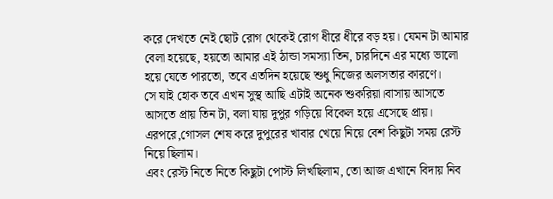করে দেখতে নেই ছোট রোগ থেকেই রোগ ধীরে ধীরে বড় হয়। যেমন টা আমার বেলা হয়েছে, হয়তো আমার এই ঠান্ডা সমস্যা তিন, চারদিনে এর মধ্যে ভালো হয়ে যেতে পারতো, তবে এতদিন হয়েছে শুধু নিজের অলসতার কারণে।
সে যাই হোক তবে এখন সুস্থ আছি এটাই অনেক শুকরিয়া।বাসায় আসতে আসতে প্রায় তিন টা, বলা যায় দুপুর গড়িয়ে বিকেল হয়ে এসেছে প্রায়। এরপরে,গোসল শেষ করে দুপুরের খাবার খেয়ে নিয়ে বেশ কিছুটা সময় রেস্ট নিয়ে ছিলাম।
এবং রেস্ট নিতে নিতে কিছুটা পোস্ট লিখছিলাম, তো আজ এখানে বিদায় নিব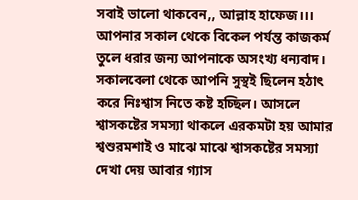সবাই ভালো থাকবেন,, আল্লাহ হাফেজ।।।
আপনার সকাল থেকে বিকেল পর্যন্ত কাজকর্ম তুলে ধরার জন্য আপনাকে অসংখ্য ধন্যবাদ। সকালবেলা থেকে আপনি সুস্থই ছিলেন হঠাৎ করে নিঃশ্বাস নিতে কষ্ট হচ্ছিল। আসলে শ্বাসকষ্টের সমস্যা থাকলে এরকমটা হয় আমার শ্বশুরমশাই ও মাঝে মাঝে শ্বাসকষ্টের সমস্যা দেখা দেয় আবার গ্যাস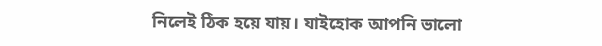নিলেই ঠিক হয়ে যায়। যাইহোক আপনি ভালো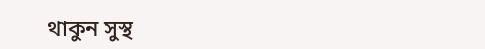থাকুন সুস্থ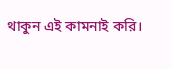থাকুন এই কামনাই করি।